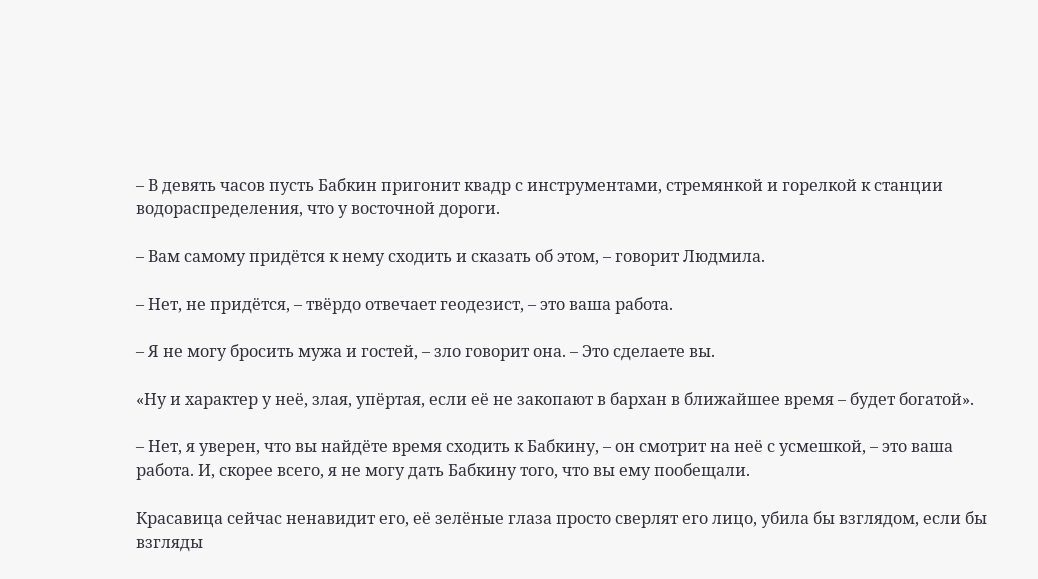– В девять часов пусть Бабкин пригонит квадр с инструментами, стремянкой и горелкой к станции водораспределения, что у восточной дороги.

– Вам самому придётся к нему сходить и сказать об этом, – говорит Людмила.

– Нет, не придётся, – твёрдо отвечает геодезист, – это ваша работа.

– Я не могу бросить мужа и гостей, – зло говорит она. – Это сделаете вы.

«Ну и характер у неё, злая, упёртая, если её не закопают в бархан в ближайшее время – будет богатой».

– Нет, я уверен, что вы найдёте время сходить к Бабкину, – он смотрит на неё с усмешкой, – это ваша работа. И, скорее всего, я не могу дать Бабкину того, что вы ему пообещали.

Красавица сейчас ненавидит его, её зелёные глаза просто сверлят его лицо, убила бы взглядом, если бы взгляды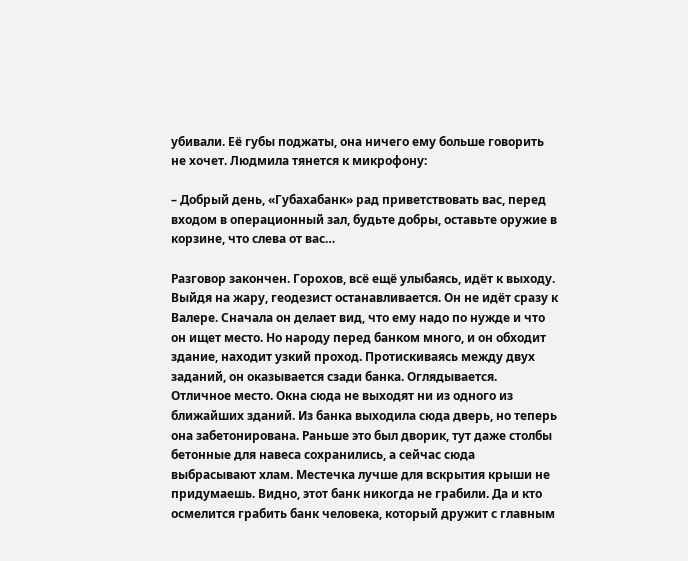убивали. Её губы поджаты, она ничего ему больше говорить не хочет. Людмила тянется к микрофону:

– Добрый день, «Губахабанк» рад приветствовать вас, перед входом в операционный зал, будьте добры, оставьте оружие в корзине, что слева от вас…

Разговор закончен. Горохов, всё ещё улыбаясь, идёт к выходу. Выйдя на жару, геодезист останавливается. Он не идёт сразу к Валере. Сначала он делает вид, что ему надо по нужде и что он ищет место. Но народу перед банком много, и он обходит здание, находит узкий проход. Протискиваясь между двух заданий, он оказывается сзади банка. Оглядывается. Отличное место. Окна сюда не выходят ни из одного из ближайших зданий. Из банка выходила сюда дверь, но теперь она забетонирована. Раньше это был дворик, тут даже столбы бетонные для навеса сохранились, а сейчас сюда выбрасывают хлам. Местечка лучше для вскрытия крыши не придумаешь. Видно, этот банк никогда не грабили. Да и кто осмелится грабить банк человека, который дружит с главным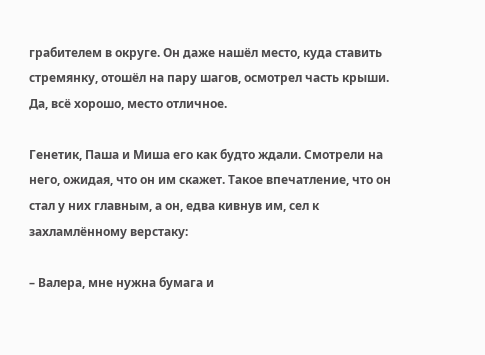грабителем в округе. Он даже нашёл место, куда ставить стремянку, отошёл на пару шагов, осмотрел часть крыши. Да, всё хорошо, место отличное.

Генетик, Паша и Миша его как будто ждали. Смотрели на него, ожидая, что он им скажет. Такое впечатление, что он стал у них главным, а он, едва кивнув им, сел к захламлённому верстаку:

– Валера, мне нужна бумага и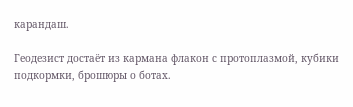карандаш.

Геодезист достаёт из кармана флакон с протоплазмой, кубики подкормки, брошюры о ботах.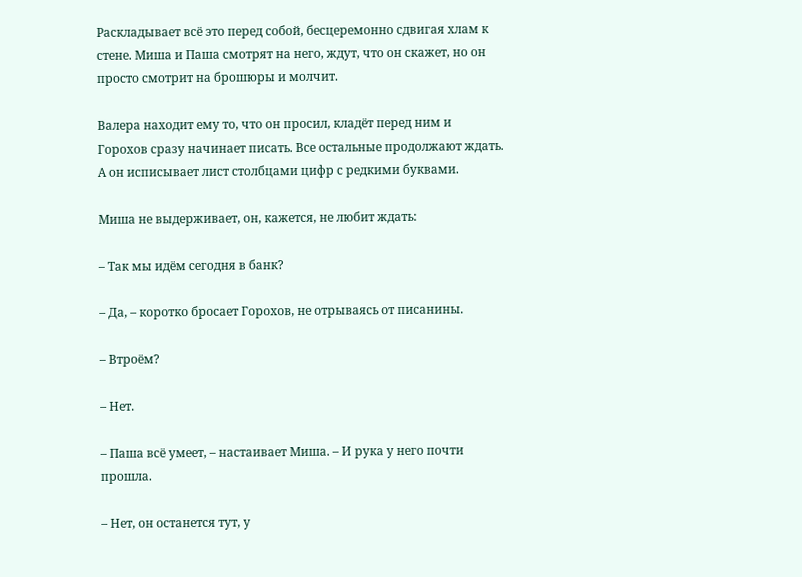Раскладывает всё это перед собой, бесцеремонно сдвигая хлам к стене. Миша и Паша смотрят на него, ждут, что он скажет, но он просто смотрит на брошюры и молчит.

Валера находит ему то, что он просил, кладёт перед ним и Горохов сразу начинает писать. Все остальные продолжают ждать. А он исписывает лист столбцами цифр с редкими буквами.

Миша не выдерживает, он, кажется, не любит ждать:

– Так мы идём сегодня в банк?

– Да, – коротко бросает Горохов, не отрываясь от писанины.

– Втроём?

– Нет.

– Паша всё умеет, – настаивает Миша. – И рука у него почти прошла.

– Нет, он останется тут, у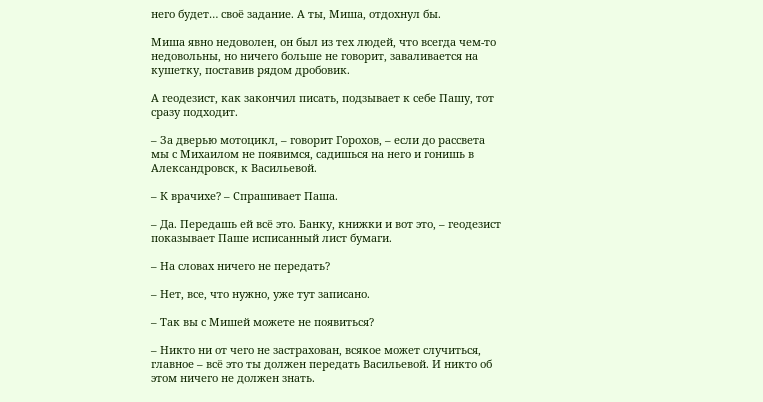него будет… своё задание. А ты, Миша, отдохнул бы.

Миша явно недоволен, он был из тех людей, что всегда чем-то недовольны, но ничего больше не говорит, заваливается на кушетку, поставив рядом дробовик.

А геодезист, как закончил писать, подзывает к себе Пашу, тот сразу подходит.

– За дверью мотоцикл, – говорит Горохов, – если до рассвета мы с Михаилом не появимся, садишься на него и гонишь в Александровск, к Васильевой.

– К врачихе? – Спрашивает Паша.

– Да. Передашь ей всё это. Банку, книжки и вот это, – геодезист показывает Паше исписанный лист бумаги.

– На словах ничего не передать?

– Нет, все, что нужно, уже тут записано.

– Так вы с Мишей можете не появиться?

– Никто ни от чего не застрахован, всякое может случиться, главное – всё это ты должен передать Васильевой. И никто об этом ничего не должен знать.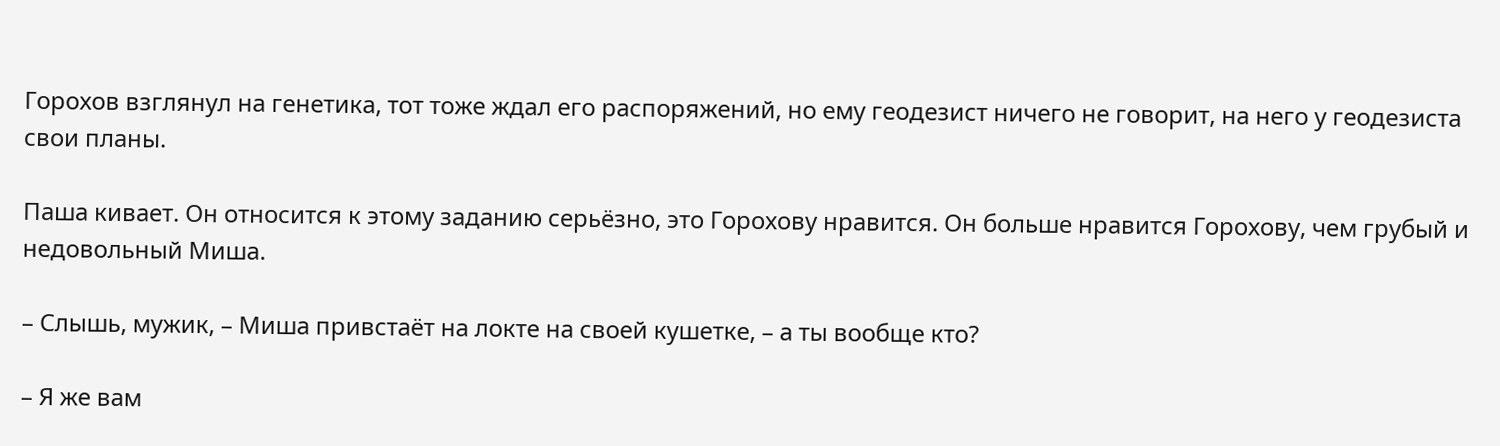Горохов взглянул на генетика, тот тоже ждал его распоряжений, но ему геодезист ничего не говорит, на него у геодезиста свои планы.

Паша кивает. Он относится к этому заданию серьёзно, это Горохову нравится. Он больше нравится Горохову, чем грубый и недовольный Миша.

– Слышь, мужик, – Миша привстаёт на локте на своей кушетке, – а ты вообще кто?

– Я же вам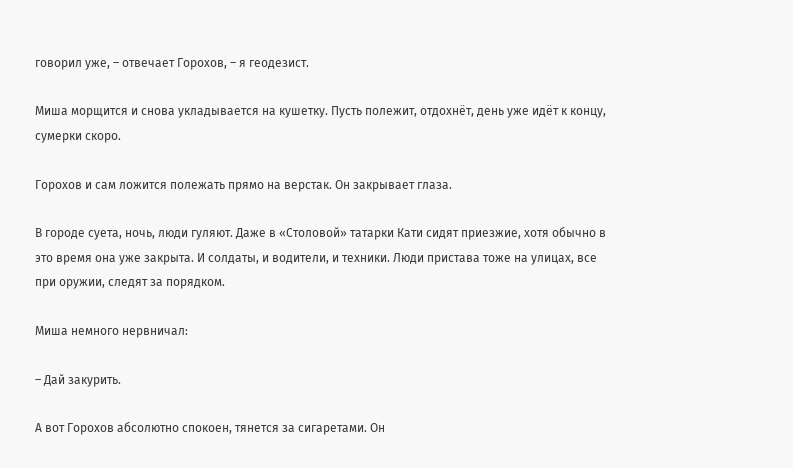говорил уже, – отвечает Горохов, – я геодезист.

Миша морщится и снова укладывается на кушетку. Пусть полежит, отдохнёт, день уже идёт к концу, сумерки скоро.

Горохов и сам ложится полежать прямо на верстак. Он закрывает глаза.

В городе суета, ночь, люди гуляют. Даже в «Столовой» татарки Кати сидят приезжие, хотя обычно в это время она уже закрыта. И солдаты, и водители, и техники. Люди пристава тоже на улицах, все при оружии, следят за порядком.

Миша немного нервничал:

– Дай закурить.

А вот Горохов абсолютно спокоен, тянется за сигаретами. Он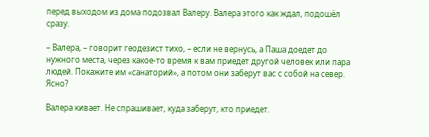перед выходом из дома подозвал Валеру. Валера этого как ждал, подошёл сразу.

– Валера, – говорит геодезист тихо, – если не вернусь, а Паша доедет до нужного места, через какое-то время к вам приедет другой человек или пара людей. Покажите им «санаторий», а потом они заберут вас с собой на север. Ясно?

Валера кивает. Не спрашивает, куда заберут, кто приедет.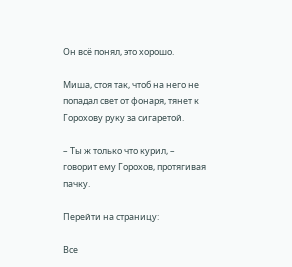Он всё понял, это хорошо.

Миша, стоя так, чтоб на него не попадал свет от фонаря, тянет к Горохову руку за сигаретой.

– Ты ж только что курил, – говорит ему Горохов, протягивая пачку.

Перейти на страницу:

Все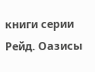книги серии Рейд. Оазисы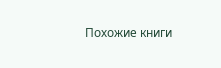Похожие книги